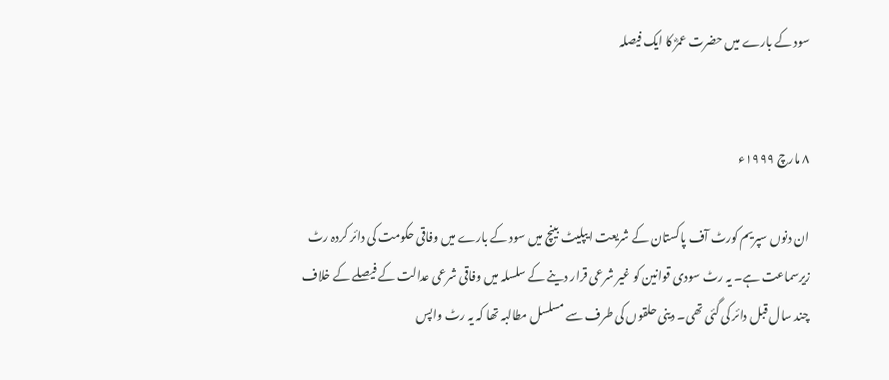سود کے بارے میں حضرت عمرؓ کا ایک فیصلہ


۸ مارچ ۱۹۹۹ء

ان دنوں سپریم کورٹ آف پاکستان کے شریعت ایپلیٹ بینچ میں سود کے بارے میں وفاقی حکومت کی دائر کردہ رٹ زیرسماعت ہے۔ یہ رٹ سودی قوانین کو غیر شرعی قرار دینے کے سلسلہ میں وفاقی شرعی عدالت کے فیصلے کے خلاف چند سال قبل دائر کی گئی تھی۔ دینی حلقوں کی طرف سے مسلسل مطالبہ تھا کہ یہ رٹ واپس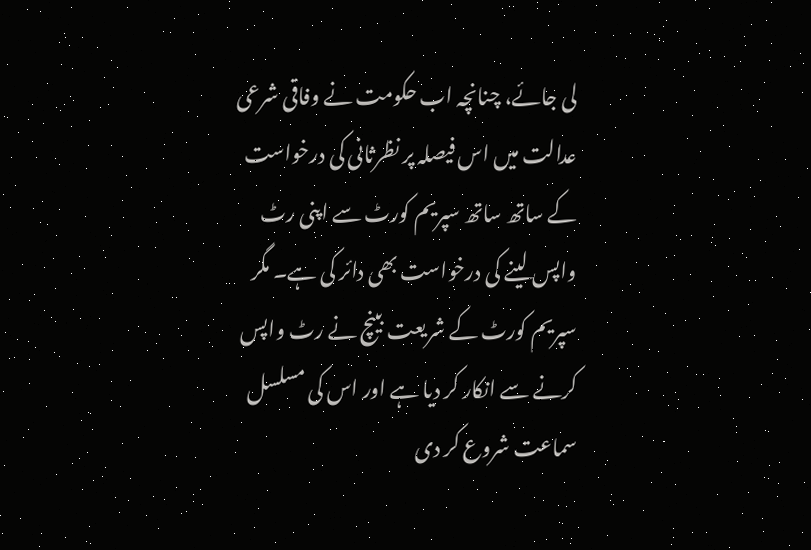لی جائے، چنانچہ اب حکومت نے وفاقی شرعی عدالت میں اس فیصلہ پر نظرثانی کی درخواست کے ساتھ ساتھ سپریم کورٹ سے اپنی رٹ واپس لینے کی درخواست بھی دائر کی ہے۔ مگر سپریم کورٹ کے شریعت بینچ نے رٹ واپس کرنے سے انکار کر دیا ہے اور اس کی مسلسل سماعت شروع کر دی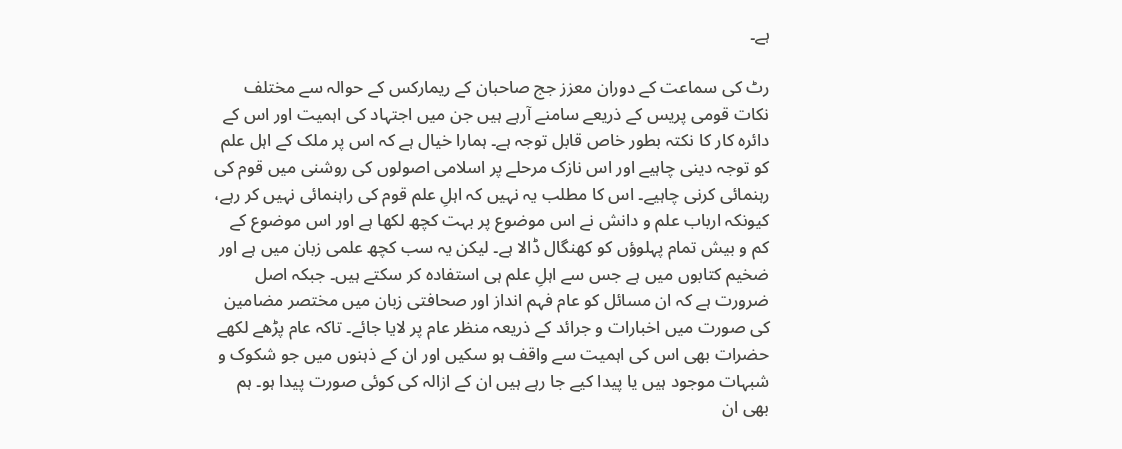ہے۔

رٹ کی سماعت کے دوران معزز جج صاحبان کے ریمارکس کے حوالہ سے مختلف نکات قومی پریس کے ذریعے سامنے آرہے ہیں جن میں اجتہاد کی اہمیت اور اس کے دائرہ کار کا نکتہ بطور خاص قابل توجہ ہے۔ ہمارا خیال ہے کہ اس پر ملک کے اہل علم کو توجہ دینی چاہیے اور اس نازک مرحلے پر اسلامی اصولوں کی روشنی میں قوم کی رہنمائی کرنی چاہیے۔ اس کا مطلب یہ نہیں کہ اہلِ علم قوم کی راہنمائی نہیں کر رہے، کیونکہ ارباب علم و دانش نے اس موضوع پر بہت کچھ لکھا ہے اور اس موضوع کے کم و بیش تمام پہلوؤں کو کھنگال ڈالا ہے۔ لیکن یہ سب کچھ علمی زبان میں ہے اور ضخیم کتابوں میں ہے جس سے اہلِ علم ہی استفادہ کر سکتے ہیں۔ جبکہ اصل ضرورت ہے کہ ان مسائل کو عام فہم انداز اور صحافتی زبان میں مختصر مضامین کی صورت میں اخبارات و جرائد کے ذریعہ منظر عام پر لایا جائے۔ تاکہ عام پڑھے لکھے حضرات بھی اس کی اہمیت سے واقف ہو سکیں اور ان کے ذہنوں میں جو شکوک و شبہات موجود ہیں یا پیدا کیے جا رہے ہیں ان کے ازالہ کی کوئی صورت پیدا ہو۔ ہم بھی ان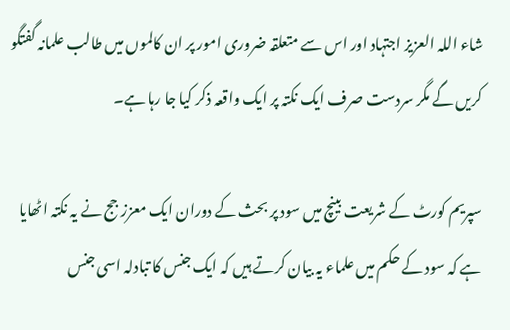شاء اللہ العزیز اجتہاد اور اس سے متعلقہ ضروری امور پر ان کالموں میں طالب علمانہ گفتگو کریں گے مگر سردست صرف ایک نکتہ پر ایک واقعہ ذکر کیا جا رہا ہے۔

سپریم کورٹ کے شریعت بینچ میں سود پر بحث کے دوران ایک معزز جج نے یہ نکتہ اٹھایا ہے کہ سود کے حکم میں علماء یہ بیان کرتے ہیں کہ ایک جنس کا تبادلہ اسی جنس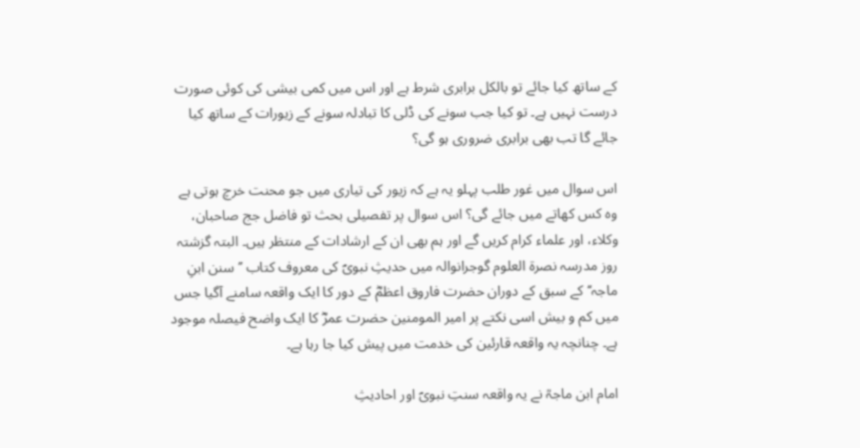کے ساتھ کیا جائے تو بالکل برابری شرط ہے اور اس میں کمی بیشی کی کوئی صورت درست نہیں ہے۔ تو کیا جب سونے کی ڈلی کا تبادلہ سونے کے زیورات کے ساتھ کیا جائے گا تب بھی برابری ضروری ہو گی؟

اس سوال میں غور طلب پہلو یہ ہے کہ زیور کی تیاری میں جو محنت خرچ ہوتی ہے وہ کس کھاتے میں جائے گی؟ اس سوال پر تفصیلی بحث تو فاضل جج صاحبان، وکلاء، اور علماء کرام کریں گے اور ہم بھی ان کے ارشادات کے منتظر ہیں۔ البتہ گزشتہ روز مدرسہ نصرۃ العلوم گوجرانوالہ میں حدیثِ نبویؐ کی معروف کتاب ’’سنن ابنِ ماجہ‘‘ کے سبق کے دوران حضرت فاروق اعظمؓ کے دور کا ایک واقعہ سامنے آگیا جس میں کم و بیش اسی نکتے پر امیر المومنین حضرت عمرؓ کا ایک واضح فیصلہ موجود ہے۔ چنانچہ یہ واقعہ قارئین کی خدمت میں پیش کیا جا رہا ہے۔

امام ابن ماجہؒ نے یہ واقعہ سنتِ نبویؐ اور احادیثِ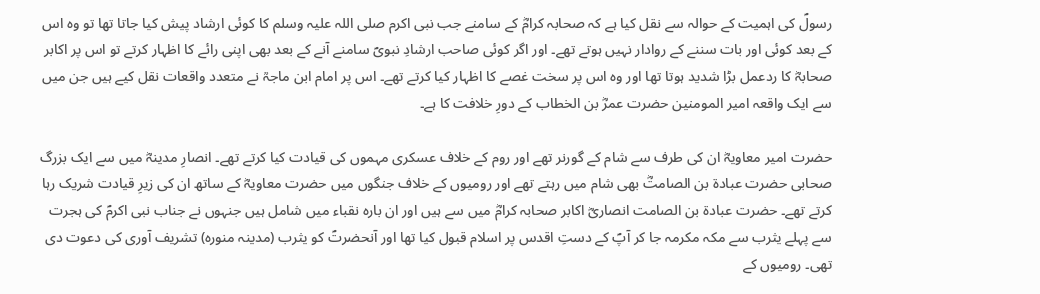رسولؐ کی اہمیت کے حوالہ سے نقل کیا ہے کہ صحابہ کرامؓ کے سامنے جب نبی اکرم صلی اللہ علیہ وسلم کا کوئی ارشاد پیش کیا جاتا تھا تو وہ اس کے بعد کوئی اور بات سننے کے روادار نہیں ہوتے تھے۔ اور اگر کوئی صاحب ارشادِ نبویؐ سامنے آنے کے بعد بھی اپنی رائے کا اظہار کرتے تو اس پر اکابر صحابہؓ کا ردعمل بڑا شدید ہوتا تھا اور وہ اس پر سخت غصے کا اظہار کیا کرتے تھے۔ اس پر امام ابن ماجہؒ نے متعدد واقعات نقل کیے ہیں جن میں سے ایک واقعہ امیر المومنین حضرت عمرؓ بن الخطاب کے دورِ خلافت کا ہے۔

حضرت امیر معاویہؓ ان کی طرف سے شام کے گورنر تھے اور روم کے خلاف عسکری مہموں کی قیادت کیا کرتے تھے۔ انصارِ مدینہؓ میں سے ایک بزرگ صحابی حضرت عبادۃ بن الصامتؓ بھی شام میں رہتے تھے اور رومیوں کے خلاف جنگوں میں حضرت معاویہؓ کے ساتھ ان کی زیرِ قیادت شریک رہا کرتے تھے۔ حضرت عبادۃ بن الصامت انصاریؓ اکابر صحابہ کرامؓ میں سے ہیں اور ان بارہ نقباء میں شامل ہیں جنہوں نے جناب نبی اکرمؐ کی ہجرت سے پہلے یثرب سے مکہ مکرمہ جا کر آپؐ کے دستِ اقدس پر اسلام قبول کیا تھا اور آنحضرتؐ کو یثرب (مدینہ منورہ) تشریف آوری کی دعوت دی تھی۔ رومیوں کے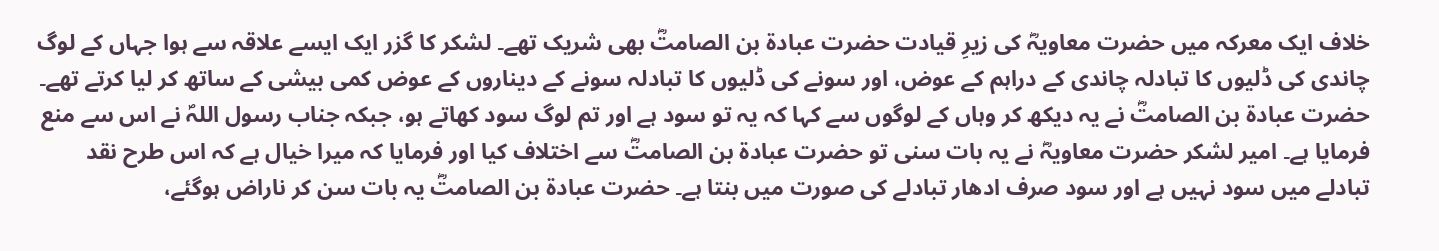خلاف ایک معرکہ میں حضرت معاویہؓ کی زیرِ قیادت حضرت عبادۃ بن الصامتؓ بھی شریک تھے۔ لشکر کا گزر ایک ایسے علاقہ سے ہوا جہاں کے لوگ چاندی کی ڈلیوں کا تبادلہ چاندی کے دراہم کے عوض، اور سونے کی ڈلیوں کا تبادلہ سونے کے دیناروں کے عوض کمی بیشی کے ساتھ کر لیا کرتے تھے۔ حضرت عبادۃ بن الصامتؓ نے یہ دیکھ کر وہاں کے لوگوں سے کہا کہ یہ تو سود ہے اور تم لوگ سود کھاتے ہو، جبکہ جناب رسول اللہؐ نے اس سے منع فرمایا ہے۔ امیر لشکر حضرت معاویہؓ نے یہ بات سنی تو حضرت عبادۃ بن الصامتؓ سے اختلاف کیا اور فرمایا کہ میرا خیال ہے کہ اس طرح نقد تبادلے میں سود نہیں ہے اور سود صرف ادھار تبادلے کی صورت میں بنتا ہے۔ حضرت عبادۃ بن الصامتؓ یہ بات سن کر ناراض ہوگئے،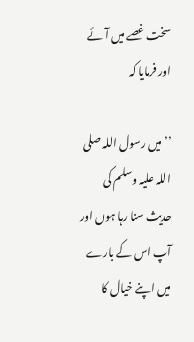سخت غصے میں آئے اور فرمایا کہ

’’میں رسول اللہ صلی اللہ علیہ وسلم کی حدیث سنا رہا ہوں اور آپ اس کے بارے میں اپنے خیال کا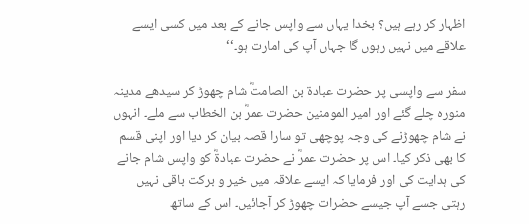اظہار کر رہے ہیں؟ بخدا یہاں سے واپس جانے کے بعد میں کسی ایسے علاقے میں نہیں رہوں گا جہاں آپ کی امارت ہو۔‘‘

سفر سے واپسی پر حضرت عبادۃ بن الصامتؓ شام چھوڑ کر سیدھے مدینہ منورہ چلے گئے اور امیر المومنین حضرت عمرؓ بن الخطاب سے ملے۔ انہوں نے شام چھوڑنے کی وجہ پوچھی تو سارا قصہ بیان کر دیا اور اپنی قسم کا بھی ذکر کیا۔ اس پر حضرت عمرؓ نے حضرت عبادۃؓ کو واپس شام جانے کی ہدایت کی اور فرمایا کہ ایسے علاقہ میں خیر و برکت باقی نہیں رہتی جسے آپ جیسے حضرات چھوڑ کر آجائیں۔ اس کے ساتھ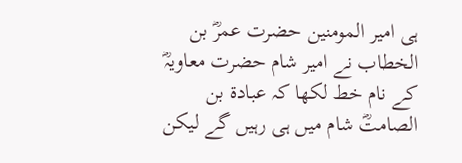ہی امیر المومنین حضرت عمرؓ بن الخطاب نے امیر شام حضرت معاویہؓ کے نام خط لکھا کہ عبادۃ بن الصامتؓ شام میں ہی رہیں گے لیکن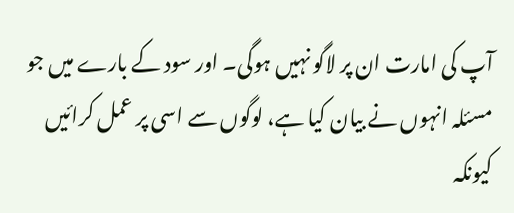آپ کی امارت ان پر لاگو نہیں ہوگی۔ اور سود کے بارے میں جو مسئلہ انہوں نے بیان کیا ہے، لوگوں سے اسی پر عمل کرائیں کیونکہ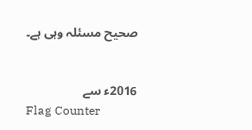صحیح مسئلہ وہی ہے۔


2016ء سے
Flag Counter